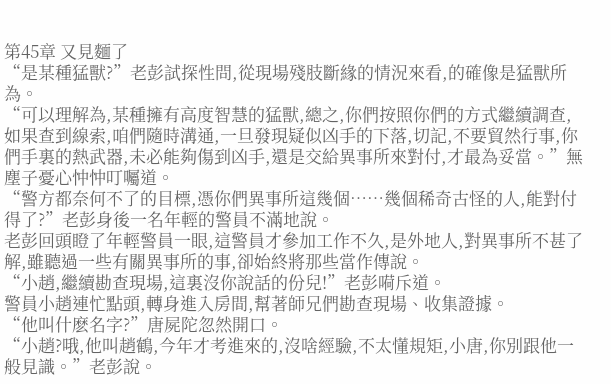第45章 又見麵了
“是某種猛獸?”老彭試探性問,從現場殘肢斷緣的情況來看,的確像是猛獸所為。
“可以理解為,某種擁有高度智慧的猛獸,總之,你們按照你們的方式繼續調查,如果查到線索,咱們隨時溝通,一旦發現疑似凶手的下落,切記,不要貿然行事,你們手裏的熱武器,未必能夠傷到凶手,還是交給異事所來對付,才最為妥當。”無塵子憂心忡忡叮囑道。
“警方都奈何不了的目標,憑你們異事所這幾個……幾個稀奇古怪的人,能對付得了?”老彭身後一名年輕的警員不滿地說。
老彭回頭瞪了年輕警員一眼,這警員才參加工作不久,是外地人,對異事所不甚了解,雖聽過一些有關異事所的事,卻始終將那些當作傳說。
“小趙,繼續勘查現場,這裏沒你說話的份兒!”老彭嗬斥道。
警員小趙連忙點頭,轉身進入房間,幫著師兄們勘查現場、收集證據。
“他叫什麽名字?”唐屍陀忽然開口。
“小趙?哦,他叫趙鶴,今年才考進來的,沒啥經驗,不太懂規矩,小唐,你別跟他一般見識。”老彭說。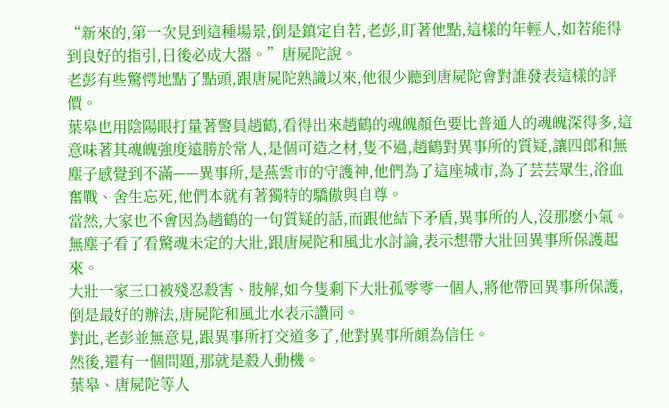“新來的,第一次見到這種場景,倒是鎮定自若,老彭,盯著他點,這樣的年輕人,如若能得到良好的指引,日後必成大器。”唐屍陀說。
老彭有些驚愕地點了點頭,跟唐屍陀熟識以來,他很少聽到唐屍陀會對誰發表這樣的評價。
葉皋也用陰陽眼打量著警員趙鶴,看得出來趙鶴的魂魄顏色要比普通人的魂魄深得多,這意味著其魂魄強度遠勝於常人,是個可造之材,隻不過,趙鶴對異事所的質疑,讓四郎和無塵子感覺到不滿——異事所,是燕雲市的守護神,他們為了這座城市,為了芸芸眾生,浴血奮戰、舍生忘死,他們本就有著獨特的驕傲與自尊。
當然,大家也不會因為趙鶴的一句質疑的話,而跟他結下矛盾,異事所的人,沒那麽小氣。
無塵子看了看驚魂未定的大壯,跟唐屍陀和風北水討論,表示想帶大壯回異事所保護起來。
大壯一家三口被殘忍殺害、肢解,如今隻剩下大壯孤零零一個人,將他帶回異事所保護,倒是最好的辦法,唐屍陀和風北水表示讚同。
對此,老彭並無意見,跟異事所打交道多了,他對異事所頗為信任。
然後,還有一個問題,那就是殺人動機。
葉皋、唐屍陀等人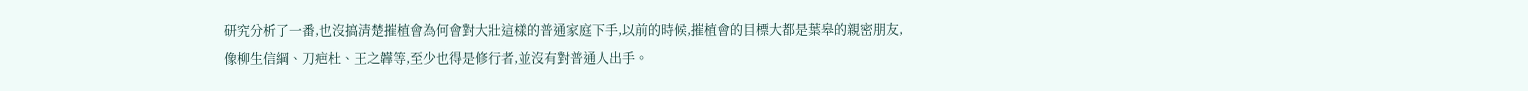研究分析了一番,也沒搞清楚摧植會為何會對大壯這樣的普通家庭下手,以前的時候,摧植會的目標大都是葉皋的親密朋友,像柳生信綱、刀疤杜、王之韡等,至少也得是修行者,並沒有對普通人出手。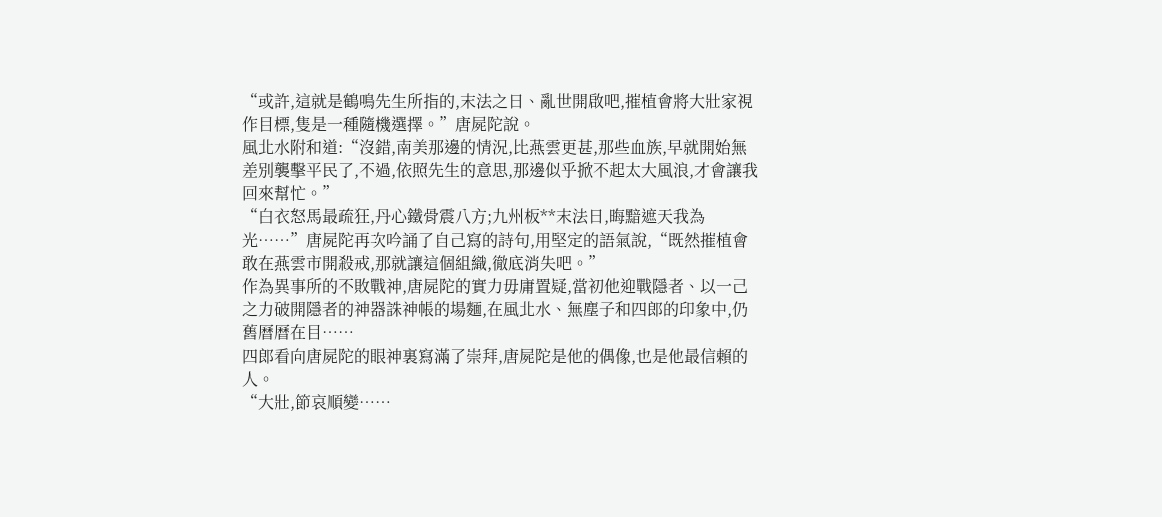“或許,這就是鶴鳴先生所指的,末法之日、亂世開啟吧,摧植會將大壯家視作目標,隻是一種隨機選擇。”唐屍陀說。
風北水附和道:“沒錯,南美那邊的情況,比燕雲更甚,那些血族,早就開始無差別襲擊平民了,不過,依照先生的意思,那邊似乎掀不起太大風浪,才會讓我回來幫忙。”
“白衣怒馬最疏狂,丹心鐵骨震八方;九州板**末法日,晦黯遮天我為光……”唐屍陀再次吟誦了自己寫的詩句,用堅定的語氣說,“既然摧植會敢在燕雲市開殺戒,那就讓這個組織,徹底消失吧。”
作為異事所的不敗戰神,唐屍陀的實力毋庸置疑,當初他迎戰隱者、以一己之力破開隱者的神器誅神帳的場麵,在風北水、無塵子和四郎的印象中,仍舊曆曆在目……
四郎看向唐屍陀的眼神裏寫滿了崇拜,唐屍陀是他的偶像,也是他最信賴的人。
“大壯,節哀順變……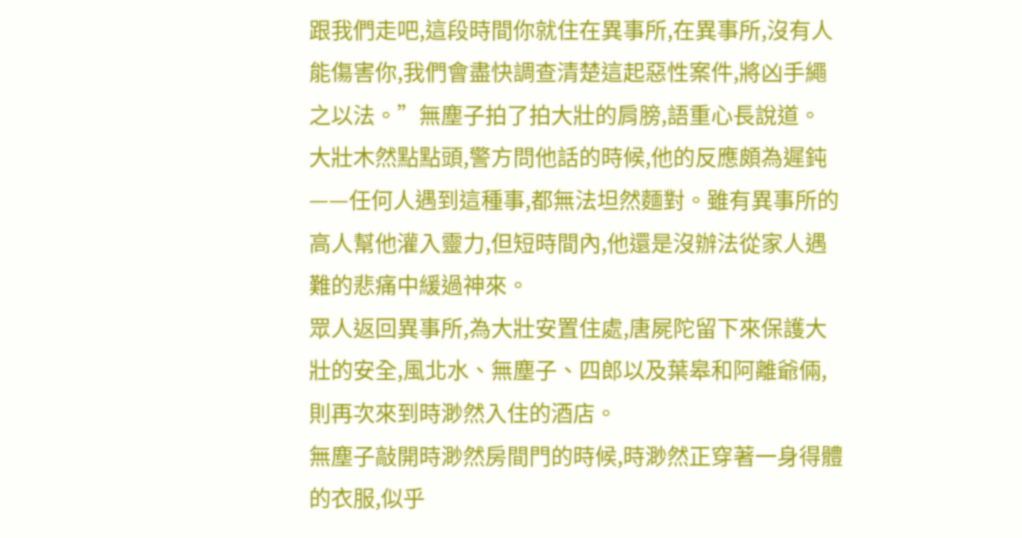跟我們走吧,這段時間你就住在異事所,在異事所,沒有人能傷害你,我們會盡快調查清楚這起惡性案件,將凶手繩之以法。”無塵子拍了拍大壯的肩膀,語重心長說道。
大壯木然點點頭,警方問他話的時候,他的反應頗為遲鈍——任何人遇到這種事,都無法坦然麵對。雖有異事所的高人幫他灌入靈力,但短時間內,他還是沒辦法從家人遇難的悲痛中緩過神來。
眾人返回異事所,為大壯安置住處,唐屍陀留下來保護大壯的安全,風北水、無塵子、四郎以及葉皋和阿離爺倆,則再次來到時渺然入住的酒店。
無塵子敲開時渺然房間門的時候,時渺然正穿著一身得體的衣服,似乎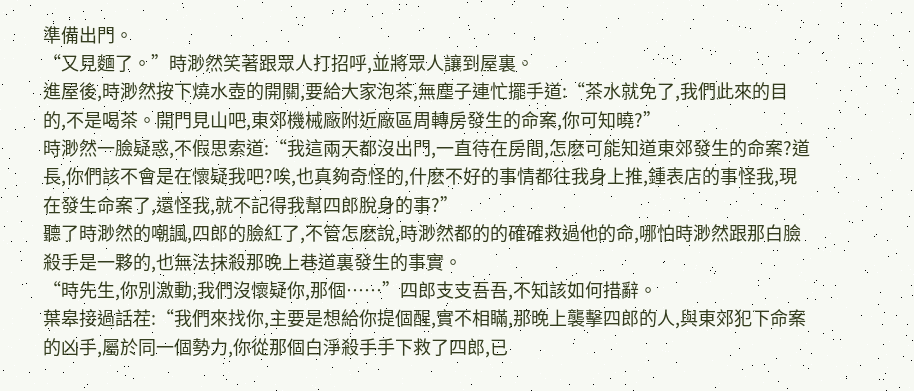準備出門。
“又見麵了。”時渺然笑著跟眾人打招呼,並將眾人讓到屋裏。
進屋後,時渺然按下燒水壺的開關,要給大家泡茶,無塵子連忙擺手道:“茶水就免了,我們此來的目的,不是喝茶。開門見山吧,東郊機械廠附近廠區周轉房發生的命案,你可知曉?”
時渺然一臉疑惑,不假思索道:“我這兩天都沒出門,一直待在房間,怎麽可能知道東郊發生的命案?道長,你們該不會是在懷疑我吧?唉,也真夠奇怪的,什麽不好的事情都往我身上推,鍾表店的事怪我,現在發生命案了,還怪我,就不記得我幫四郎脫身的事?”
聽了時渺然的嘲諷,四郎的臉紅了,不管怎麽說,時渺然都的的確確救過他的命,哪怕時渺然跟那白臉殺手是一夥的,也無法抹殺那晚上巷道裏發生的事實。
“時先生,你別激動,我們沒懷疑你,那個……”四郎支支吾吾,不知該如何措辭。
葉皋接過話茬:“我們來找你,主要是想給你提個醒,實不相瞞,那晚上襲擊四郎的人,與東郊犯下命案的凶手,屬於同一個勢力,你從那個白淨殺手手下救了四郎,已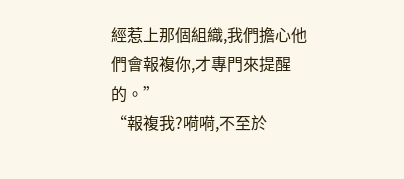經惹上那個組織,我們擔心他們會報複你,才專門來提醒的。”
“報複我?嗬嗬,不至於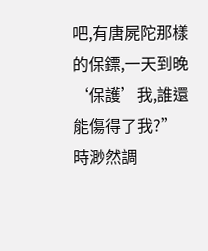吧,有唐屍陀那樣的保鏢,一天到晚‘保護’我,誰還能傷得了我?”時渺然調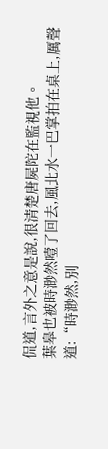侃道,言外之意是說,很清楚唐屍陀在監視他。
葉皋也被時渺然噎了回去,風北水一巴掌拍在桌上,厲聲道:“時渺然,別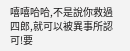嘻嘻哈哈,不是說你救過四郎,就可以被異事所認可!要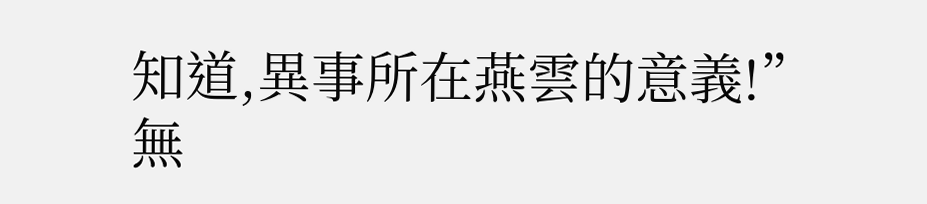知道,異事所在燕雲的意義!”
無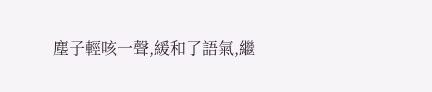塵子輕咳一聲,緩和了語氣,繼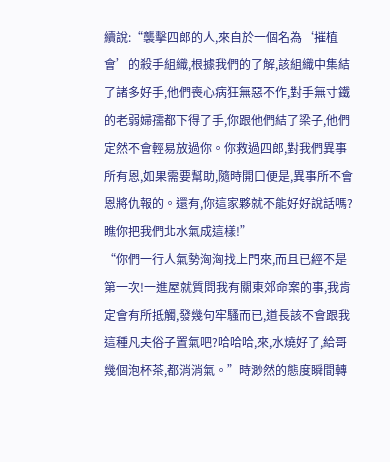續說:“襲擊四郎的人,來自於一個名為‘摧植會’的殺手組織,根據我們的了解,該組織中集結了諸多好手,他們喪心病狂無惡不作,對手無寸鐵的老弱婦孺都下得了手,你跟他們結了梁子,他們定然不會輕易放過你。你救過四郎,對我們異事所有恩,如果需要幫助,隨時開口便是,異事所不會恩將仇報的。還有,你這家夥就不能好好說話嗎?瞧你把我們北水氣成這樣!”
“你們一行人氣勢洶洶找上門來,而且已經不是第一次!一進屋就質問我有關東郊命案的事,我肯定會有所抵觸,發幾句牢騷而已,道長該不會跟我這種凡夫俗子置氣吧?哈哈哈,來,水燒好了,給哥幾個泡杯茶,都消消氣。”時渺然的態度瞬間轉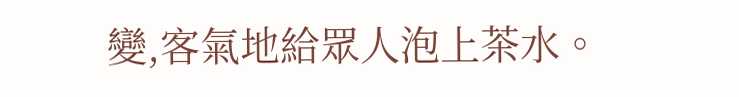變,客氣地給眾人泡上茶水。